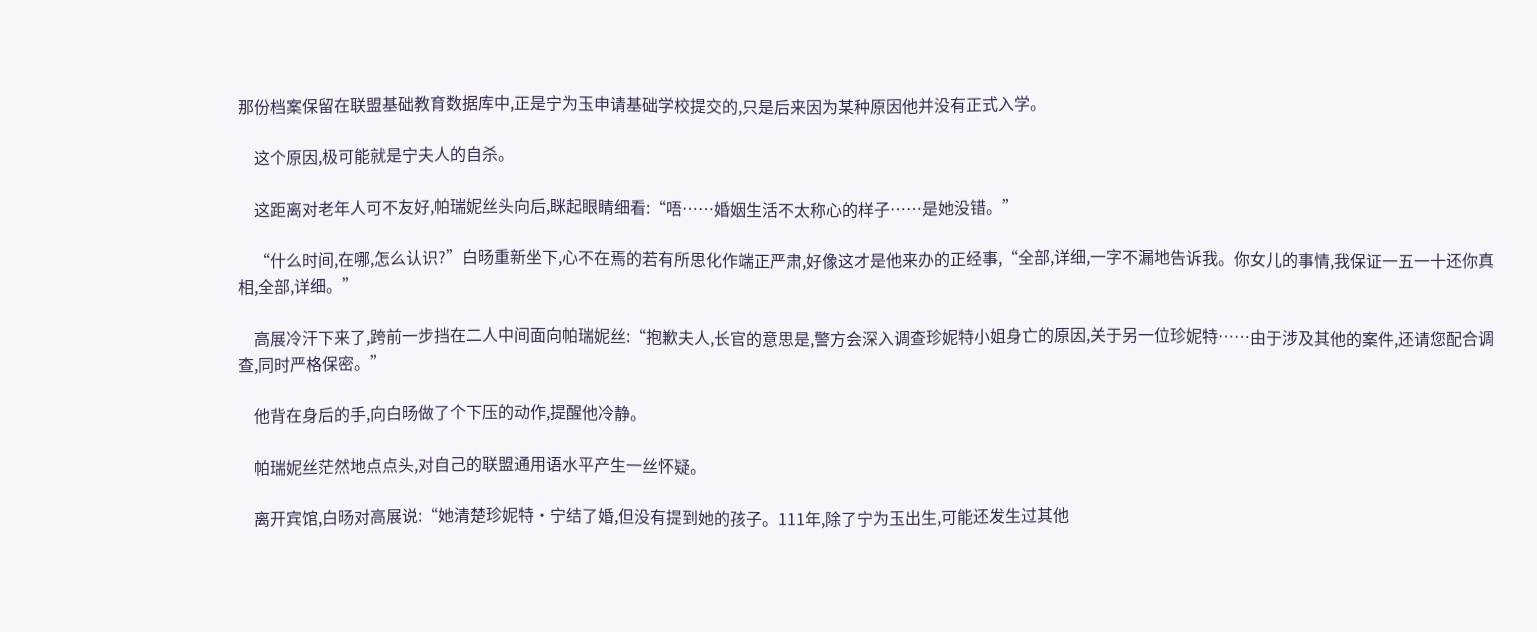那份档案保留在联盟基础教育数据库中,正是宁为玉申请基础学校提交的,只是后来因为某种原因他并没有正式入学。

    这个原因,极可能就是宁夫人的自杀。

    这距离对老年人可不友好,帕瑞妮丝头向后,眯起眼睛细看:“唔……婚姻生活不太称心的样子……是她没错。”

    “什么时间,在哪,怎么认识?”白旸重新坐下,心不在焉的若有所思化作端正严肃,好像这才是他来办的正经事,“全部,详细,一字不漏地告诉我。你女儿的事情,我保证一五一十还你真相,全部,详细。”

    高展冷汗下来了,跨前一步挡在二人中间面向帕瑞妮丝:“抱歉夫人,长官的意思是,警方会深入调查珍妮特小姐身亡的原因,关于另一位珍妮特……由于涉及其他的案件,还请您配合调查,同时严格保密。”

    他背在身后的手,向白旸做了个下压的动作,提醒他冷静。

    帕瑞妮丝茫然地点点头,对自己的联盟通用语水平产生一丝怀疑。

    离开宾馆,白旸对高展说:“她清楚珍妮特·宁结了婚,但没有提到她的孩子。111年,除了宁为玉出生,可能还发生过其他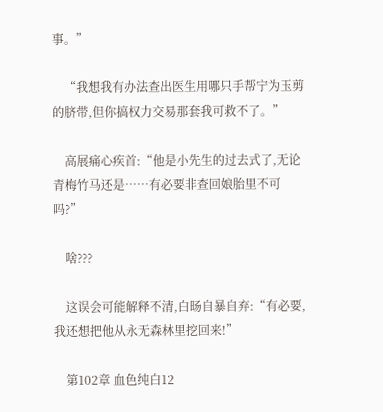事。”

    “我想我有办法查出医生用哪只手帮宁为玉剪的脐带,但你搞权力交易那套我可救不了。”

    高展痛心疾首:“他是小先生的过去式了,无论青梅竹马还是……有必要非查回娘胎里不可吗?”

    啥???

    这误会可能解释不清,白旸自暴自弃:“有必要,我还想把他从永无森林里挖回来!”

    第102章 血色纯白12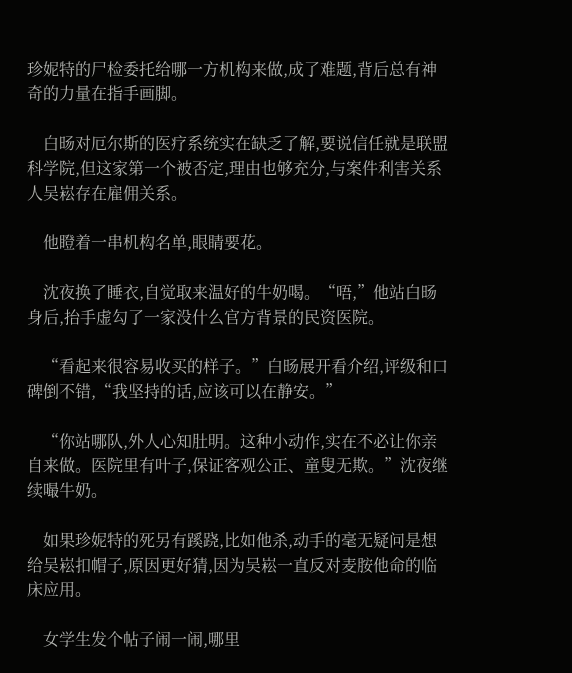珍妮特的尸检委托给哪一方机构来做,成了难题,背后总有神奇的力量在指手画脚。

    白旸对厄尔斯的医疗系统实在缺乏了解,要说信任就是联盟科学院,但这家第一个被否定,理由也够充分,与案件利害关系人吴崧存在雇佣关系。

    他瞪着一串机构名单,眼睛要花。

    沈夜换了睡衣,自觉取来温好的牛奶喝。“唔,”他站白旸身后,抬手虚勾了一家没什么官方背景的民资医院。

    “看起来很容易收买的样子。”白旸展开看介绍,评级和口碑倒不错,“我坚持的话,应该可以在静安。”

    “你站哪队,外人心知肚明。这种小动作,实在不必让你亲自来做。医院里有叶子,保证客观公正、童叟无欺。”沈夜继续嘬牛奶。

    如果珍妮特的死另有蹊跷,比如他杀,动手的毫无疑问是想给吴崧扣帽子,原因更好猜,因为吴崧一直反对麦胺他命的临床应用。

    女学生发个帖子闹一闹,哪里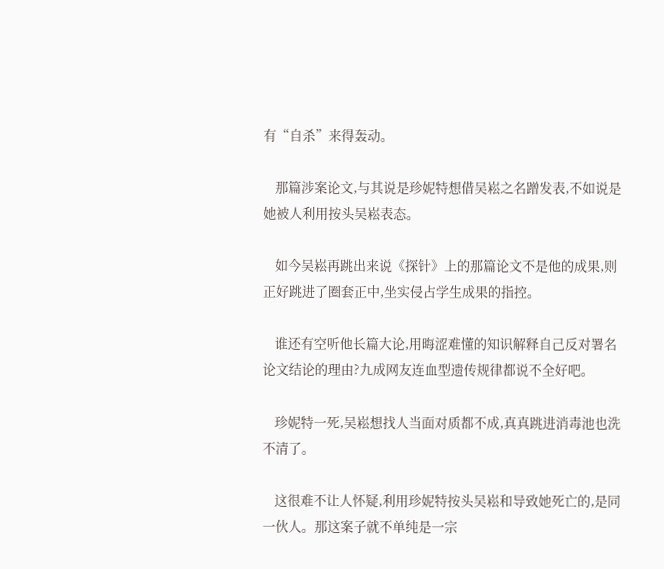有“自杀”来得轰动。

    那篇涉案论文,与其说是珍妮特想借吴崧之名蹭发表,不如说是她被人利用按头吴崧表态。

    如今吴崧再跳出来说《探针》上的那篇论文不是他的成果,则正好跳进了圈套正中,坐实侵占学生成果的指控。

    谁还有空听他长篇大论,用晦涩难懂的知识解释自己反对署名论文结论的理由?九成网友连血型遗传规律都说不全好吧。

    珍妮特一死,吴崧想找人当面对质都不成,真真跳进消毒池也洗不清了。

    这很难不让人怀疑,利用珍妮特按头吴崧和导致她死亡的,是同一伙人。那这案子就不单纯是一宗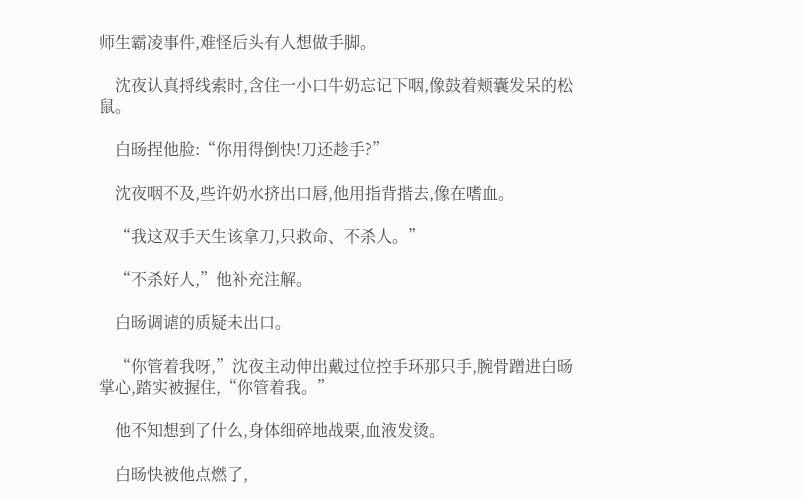师生霸凌事件,难怪后头有人想做手脚。

    沈夜认真捋线索时,含住一小口牛奶忘记下咽,像鼓着颊囊发呆的松鼠。

    白旸捏他脸:“你用得倒快!刀还趁手?”

    沈夜咽不及,些许奶水挤出口唇,他用指背揩去,像在嗜血。

    “我这双手天生该拿刀,只救命、不杀人。”

    “不杀好人,”他补充注解。

    白旸调谑的质疑未出口。

    “你管着我呀,”沈夜主动伸出戴过位控手环那只手,腕骨蹭进白旸掌心,踏实被握住,“你管着我。”

    他不知想到了什么,身体细碎地战栗,血液发烫。

    白旸快被他点燃了,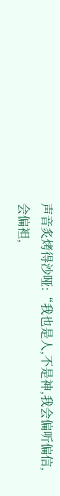声音炙烤得沙哑:“我也是人,不是神,我会偏听偏信,会偏袒,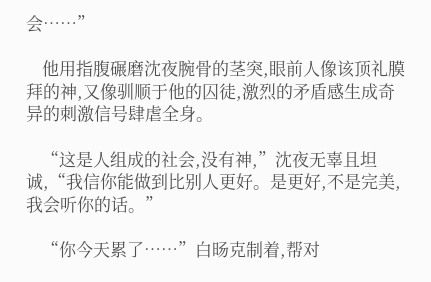会……”

    他用指腹碾磨沈夜腕骨的茎突,眼前人像该顶礼膜拜的神,又像驯顺于他的囚徒,激烈的矛盾感生成奇异的刺激信号肆虐全身。

    “这是人组成的社会,没有神,”沈夜无辜且坦诚,“我信你能做到比别人更好。是更好,不是完美,我会听你的话。”

    “你今天累了……”白旸克制着,帮对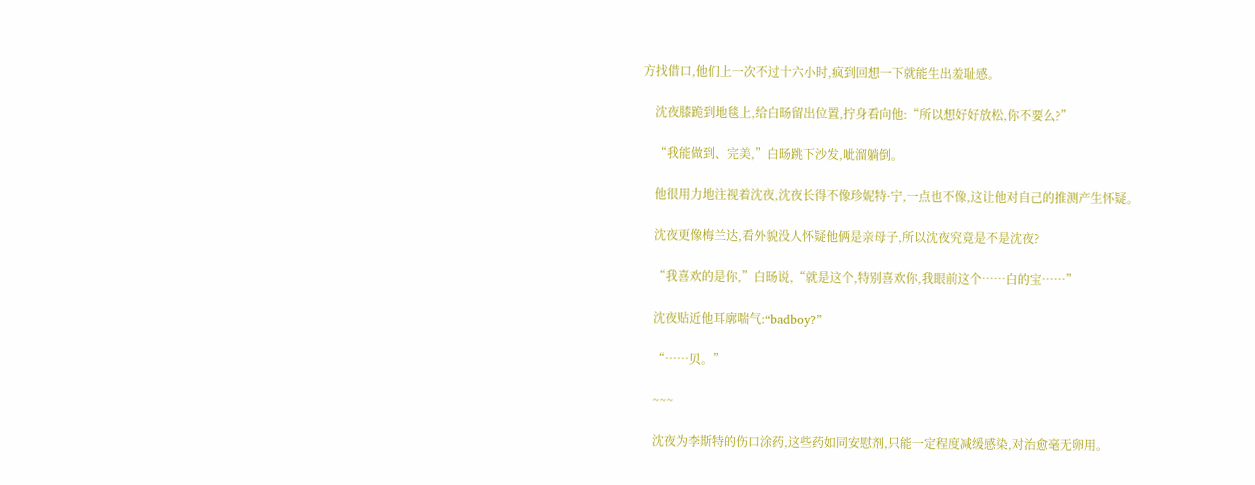方找借口,他们上一次不过十六小时,疯到回想一下就能生出羞耻感。

    沈夜膝跪到地毯上,给白旸留出位置,拧身看向他:“所以想好好放松,你不要么?”

    “我能做到、完美,”白旸跳下沙发,呲溜躺倒。

    他很用力地注视着沈夜,沈夜长得不像珍妮特·宁,一点也不像,这让他对自己的推测产生怀疑。

    沈夜更像梅兰达,看外貌没人怀疑他俩是亲母子,所以沈夜究竟是不是沈夜?

    “我喜欢的是你,”白旸说,“就是这个,特别喜欢你,我眼前这个……白的宝……”

    沈夜贴近他耳廓喘气:“badboy?”

    “……贝。”

    ~~~

    沈夜为李斯特的伤口涂药,这些药如同安慰剂,只能一定程度减缓感染,对治愈毫无卵用。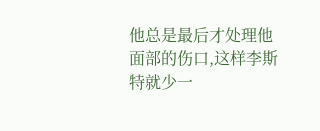他总是最后才处理他面部的伤口,这样李斯特就少一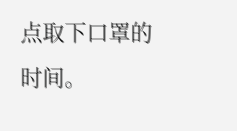点取下口罩的时间。